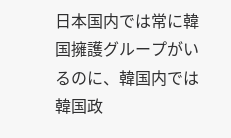日本国内では常に韓国擁護グループがいるのに、韓国内では韓国政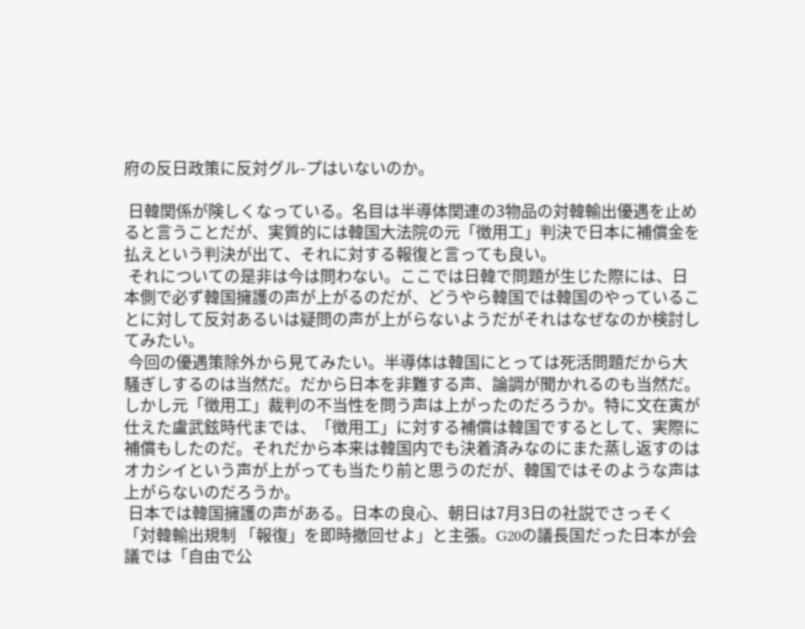府の反日政策に反対グル-プはいないのか。

 日韓関係が険しくなっている。名目は半導体関連の3物品の対韓輸出優遇を止めると言うことだが、実質的には韓国大法院の元「徴用工」判決で日本に補償金を払えという判決が出て、それに対する報復と言っても良い。
 それについての是非は今は問わない。ここでは日韓で問題が生じた際には、日本側で必ず韓国擁護の声が上がるのだが、どうやら韓国では韓国のやっていることに対して反対あるいは疑問の声が上がらないようだがそれはなぜなのか検討してみたい。
 今回の優遇策除外から見てみたい。半導体は韓国にとっては死活問題だから大騒ぎしするのは当然だ。だから日本を非難する声、論調が聞かれるのも当然だ。しかし元「徴用工」裁判の不当性を問う声は上がったのだろうか。特に文在寅が仕えた盧武鉉時代までは、「徴用工」に対する補償は韓国でするとして、実際に補償もしたのだ。それだから本来は韓国内でも決着済みなのにまた蒸し返すのはオカシイという声が上がっても当たり前と思うのだが、韓国ではそのような声は上がらないのだろうか。
 日本では韓国擁護の声がある。日本の良心、朝日は7月3日の社説でさっそく「対韓輸出規制 「報復」を即時撤回せよ」と主張。G20の議長国だった日本が会議では「自由で公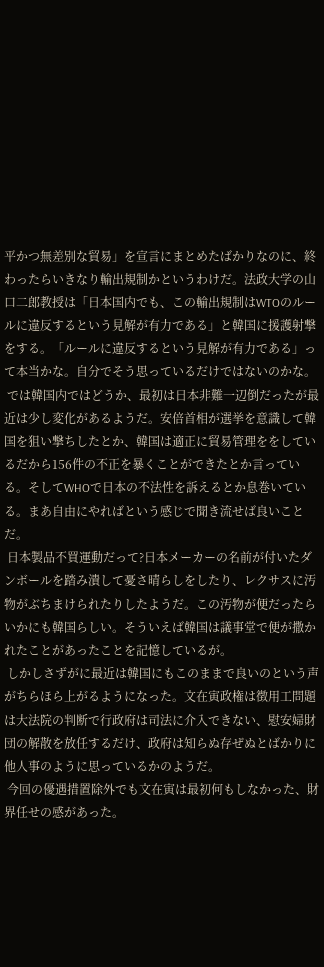平かつ無差別な貿易」を宣言にまとめたばかりなのに、終わったらいきなり輸出規制かというわけだ。法政大学の山口二郎教授は「日本国内でも、この輸出規制はWTOのルールに違反するという見解が有力である」と韓国に援護射撃をする。「ルールに違反するという見解が有力である」って本当かな。自分でそう思っているだけではないのかな。
 では韓国内ではどうか、最初は日本非難一辺倒だったが最近は少し変化があるようだ。安倍首相が選挙を意識して韓国を狙い撃ちしたとか、韓国は適正に貿易管理ををしているだから156件の不正を暴くことができたとか言っている。そしてWHOで日本の不法性を訴えるとか息巻いている。まあ自由にやればという感じで聞き流せば良いことだ。
 日本製品不買運動だって?日本メーカーの名前が付いたダンボールを踏み潰して憂さ晴らしをしたり、レクサスに汚物がぶちまけられたりしたようだ。この汚物が便だったらいかにも韓国らしい。そういえば韓国は議事堂で便が撒かれたことがあったことを記憶しているが。
 しかしさずがに最近は韓国にもこのままで良いのという声がちらほら上がるようになった。文在寅政権は徴用工問題は大法院の判断で行政府は司法に介入できない、慰安婦財団の解散を放任するだけ、政府は知らぬ存ぜぬとばかりに他人事のように思っているかのようだ。
 今回の優遇措置除外でも文在寅は最初何もしなかった、財界任せの感があった。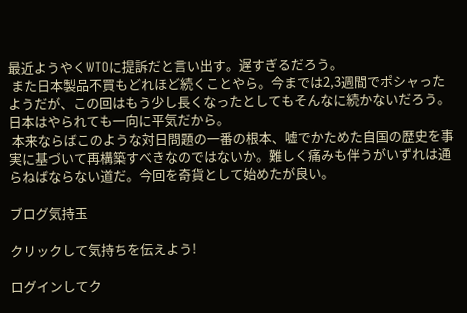最近ようやくWTOに提訴だと言い出す。遅すぎるだろう。
 また日本製品不買もどれほど続くことやら。今までは2,3週間でポシャったようだが、この回はもう少し長くなったとしてもそんなに続かないだろう。日本はやられても一向に平気だから。
 本来ならばこのような対日問題の一番の根本、嘘でかためた自国の歴史を事実に基づいて再構築すべきなのではないか。難しく痛みも伴うがいずれは通らねばならない道だ。今回を奇貨として始めたが良い。

ブログ気持玉

クリックして気持ちを伝えよう!

ログインしてク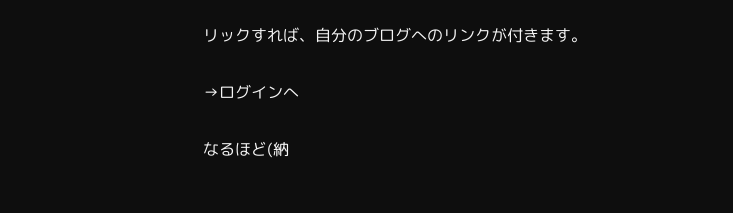リックすれば、自分のブログへのリンクが付きます。

→ログインへ

なるほど(納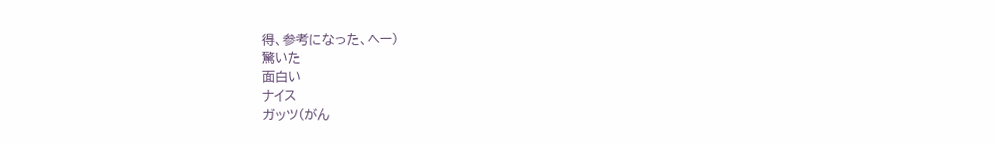得、参考になった、ヘー)
驚いた
面白い
ナイス
ガッツ(がん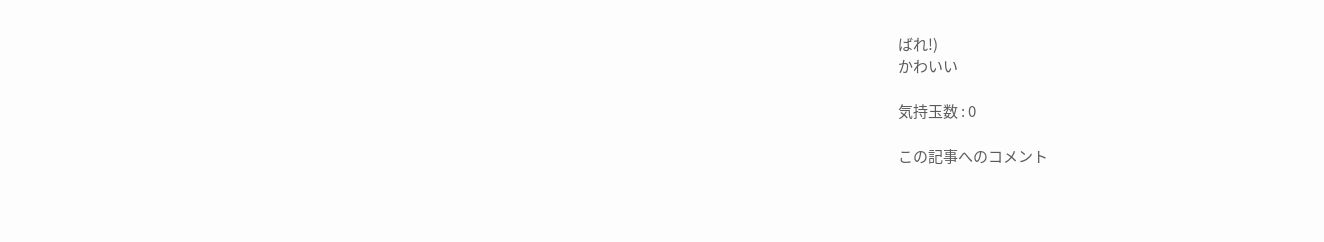ばれ!)
かわいい

気持玉数 : 0

この記事へのコメント